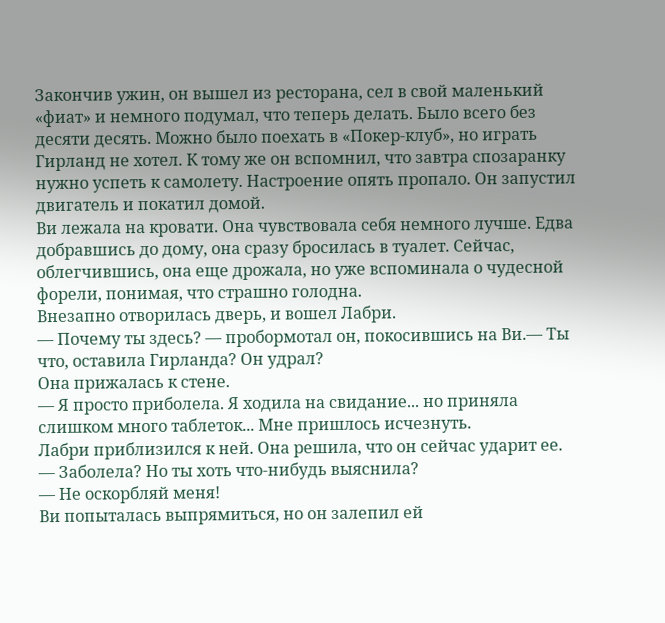Закончив ужин, он вышел из ресторана, сел в свой маленький «фиат» и немного подумал, что теперь делать. Было всего без десяти десять. Можно было поехать в «Покер-клуб», но играть Гирланд не хотел. К тому же он вспомнил, что завтра спозаранку нужно успеть к самолету. Настроение опять пропало. Он запустил двигатель и покатил домой.
Ви лежала на кровати. Она чувствовала себя немного лучше. Едва добравшись до дому, она сразу бросилась в туалет. Сейчас, облегчившись, она еще дрожала, но уже вспоминала о чудесной форели, понимая, что страшно голодна.
Внезапно отворилась дверь, и вошел Лабри.
— Почему ты здесь? — пробормотал он, покосившись на Ви.— Ты что, оставила Гирланда? Он удрал?
Она прижалась к стене.
— Я просто приболела. Я ходила на свидание... но приняла слишком много таблеток... Мне пришлось исчезнуть.
Лабри приблизился к ней. Она решила, что он сейчас ударит ее.
— Заболела? Но ты хоть что-нибудь выяснила?
— Не оскорбляй меня!
Ви попыталась выпрямиться, но он залепил ей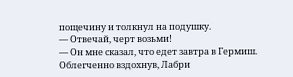пощечину и толкнул на подушку.
— Отвечай, черт возьми!
— Он мне сказал, что едет завтра в Гермиш.
Облегченно вздохнув, Лабри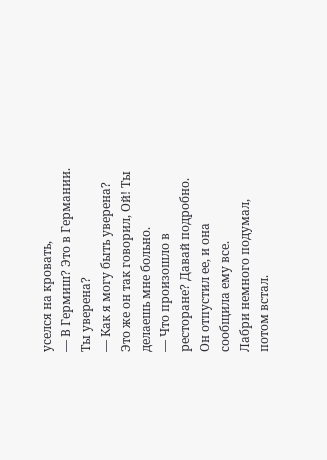уселся на кровать,
— В Гермиш? Это в Германии. Ты уверена?
— Как я могу быть уверена? Это же он так говорил, Ой! Ты делаешь мне больно.
— Что произошло в ресторане? Давай подробно.
Он отпустил ее, и она сообщила ему все.
Лабри немного подумал, потом встал.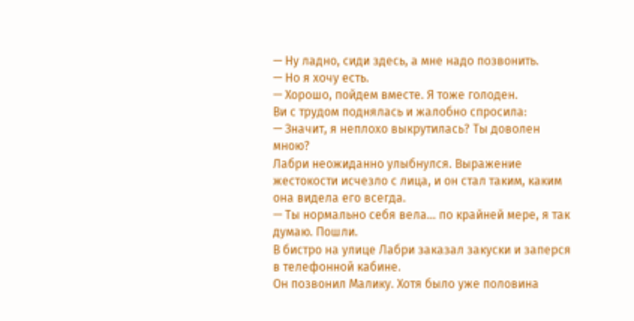— Ну ладно, сиди здесь, а мне надо позвонить.
— Но я хочу есть.
— Хорошо, пойдем вместе. Я тоже голоден.
Ви с трудом поднялась и жалобно спросила:
— Значит, я неплохо выкрутилась? Ты доволен мною?
Лабри неожиданно улыбнулся. Выражение жестокости исчезло с лица, и он стал таким, каким она видела его всегда.
— Ты нормально себя вела... по крайней мере, я так думаю. Пошли.
В бистро на улице Лабри заказал закуски и заперся в телефонной кабине.
Он позвонил Малику. Хотя было уже половина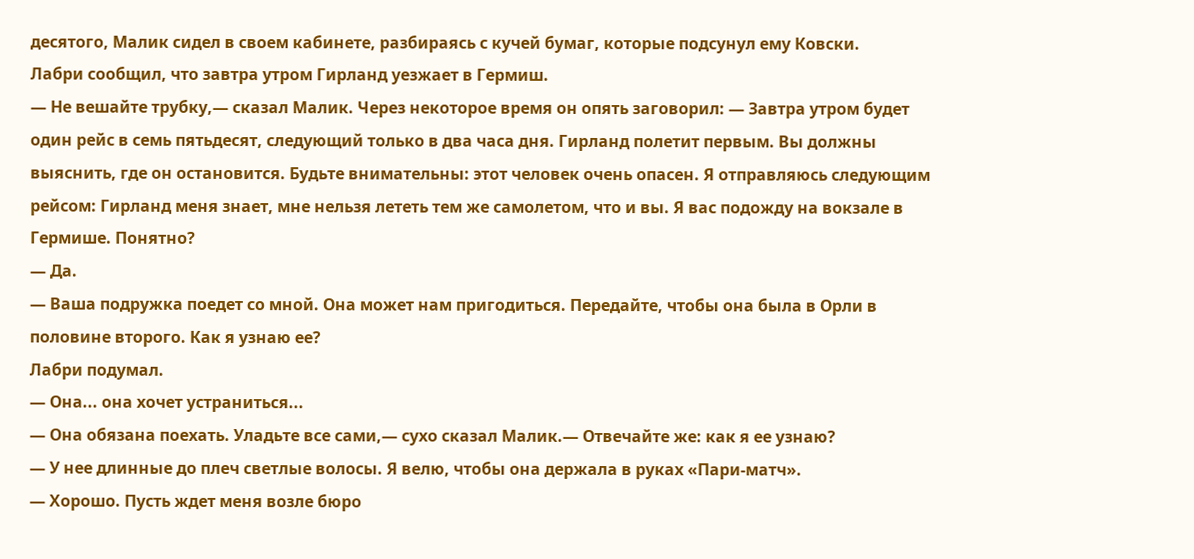десятого, Малик сидел в своем кабинете, разбираясь с кучей бумаг, которые подсунул ему Ковски.
Лабри сообщил, что завтра утром Гирланд уезжает в Гермиш.
— Не вешайте трубку,— сказал Малик. Через некоторое время он опять заговорил: — Завтра утром будет один рейс в семь пятьдесят, следующий только в два часа дня. Гирланд полетит первым. Вы должны выяснить, где он остановится. Будьте внимательны: этот человек очень опасен. Я отправляюсь следующим рейсом: Гирланд меня знает, мне нельзя лететь тем же самолетом, что и вы. Я вас подожду на вокзале в Гермише. Понятно?
— Да.
— Ваша подружка поедет со мной. Она может нам пригодиться. Передайте, чтобы она была в Орли в половине второго. Как я узнаю ее?
Лабри подумал.
— Она... она хочет устраниться...
— Она обязана поехать. Уладьте все сами,— сухо сказал Малик.— Отвечайте же: как я ее узнаю?
— У нее длинные до плеч светлые волосы. Я велю, чтобы она держала в руках «Пари-матч».
— Хорошо. Пусть ждет меня возле бюро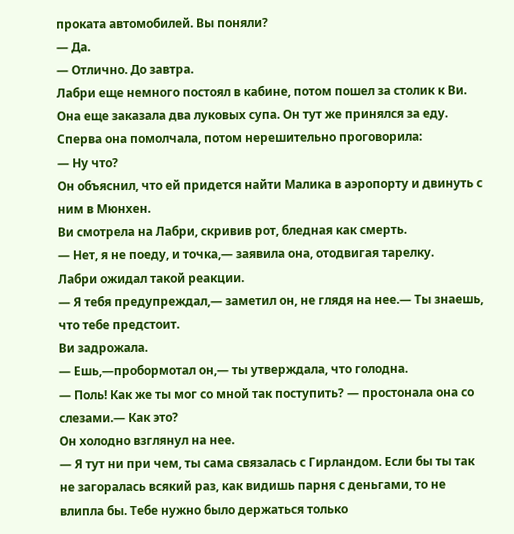проката автомобилей. Вы поняли?
— Да.
— Отлично. До завтра.
Лабри еще немного постоял в кабине, потом пошел за столик к Ви.
Она еще заказала два луковых супа. Он тут же принялся за еду. Сперва она помолчала, потом нерешительно проговорила:
— Ну что?
Он объяснил, что ей придется найти Малика в аэропорту и двинуть с ним в Мюнхен.
Ви смотрела на Лабри, скривив рот, бледная как смерть.
— Нет, я не поеду, и точка,— заявила она, отодвигая тарелку.
Лабри ожидал такой реакции.
— Я тебя предупреждал,— заметил он, не глядя на нее.— Ты знаешь, что тебе предстоит.
Ви задрожала.
— Ешь,—пробормотал он,— ты утверждала, что голодна.
— Поль! Как же ты мог со мной так поступить? — простонала она со слезами.— Как это?
Он холодно взглянул на нее.
— Я тут ни при чем, ты сама связалась с Гирландом. Если бы ты так не загоралась всякий раз, как видишь парня с деньгами, то не влипла бы. Тебе нужно было держаться только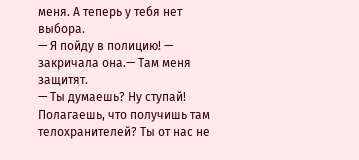меня. А теперь у тебя нет выбора.
— Я пойду в полицию! — закричала она.— Там меня защитят.
— Ты думаешь? Ну ступай! Полагаешь, что получишь там телохранителей? Ты от нас не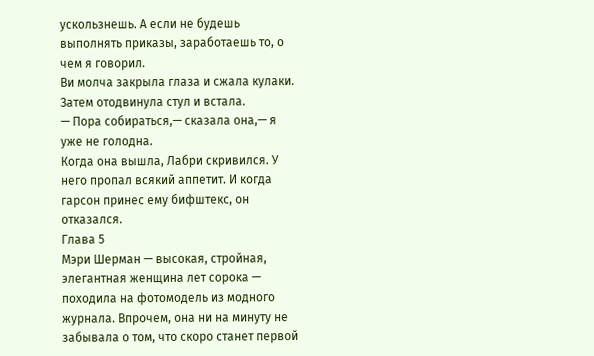ускользнешь. А если не будешь выполнять приказы, заработаешь то, о чем я говорил.
Ви молча закрыла глаза и сжала кулаки. Затем отодвинула стул и встала.
— Пора собираться,— сказала она,— я уже не голодна.
Когда она вышла, Лабри скривился. У него пропал всякий аппетит. И когда гарсон принес ему бифштекс, он отказался.
Глава 5
Мэри Шерман — высокая, стройная, элегантная женщина лет сорока — походила на фотомодель из модного журнала. Впрочем, она ни на минуту не забывала о том, что скоро станет первой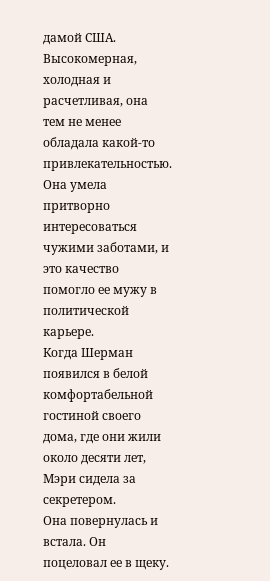дамой США. Высокомерная, холодная и расчетливая, она тем не менее обладала какой-то привлекательностью. Она умела притворно интересоваться чужими заботами, и это качество помогло ее мужу в политической карьере.
Когда Шерман появился в белой комфортабельной гостиной своего дома, где они жили около десяти лет, Мэри сидела за секретером.
Она повернулась и встала. Он поцеловал ее в щеку.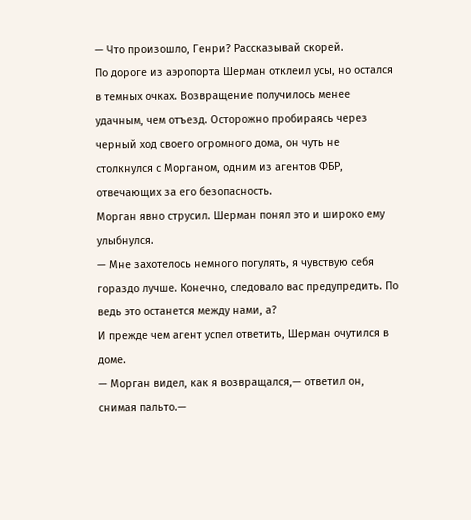— Что произошло, Генри? Рассказывай скорей.
По дороге из аэропорта Шерман отклеил усы, но остался в темных очках. Возвращение получилось менее удачным, чем отъезд. Осторожно пробираясь через черный ход своего огромного дома, он чуть не столкнулся с Морганом, одним из агентов ФБР, отвечающих за его безопасность.
Морган явно струсил. Шерман понял это и широко ему улыбнулся.
— Мне захотелось немного погулять, я чувствую себя гораздо лучше. Конечно, следовало вас предупредить. По ведь это останется между нами, а?
И прежде чем агент успел ответить, Шерман очутился в доме.
— Морган видел, как я возвращался,— ответил он, снимая пальто.—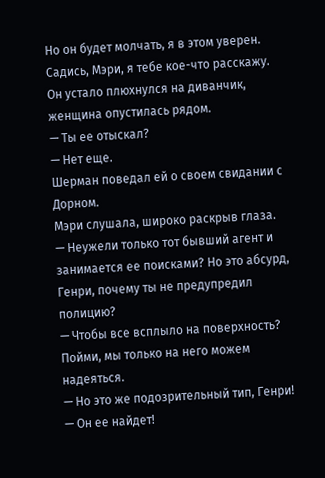Но он будет молчать, я в этом уверен. Садись, Мэри, я тебе кое-что расскажу.
Он устало плюхнулся на диванчик, женщина опустилась рядом.
— Ты ее отыскал?
— Нет еще.
Шерман поведал ей о своем свидании с Дорном.
Мэри слушала, широко раскрыв глаза.
— Неужели только тот бывший агент и занимается ее поисками? Но это абсурд, Генри, почему ты не предупредил полицию?
— Чтобы все всплыло на поверхность? Пойми, мы только на него можем надеяться.
— Но это же подозрительный тип, Генри!
— Он ее найдет!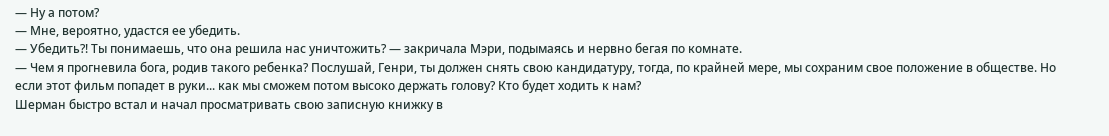— Ну а потом?
— Мне, вероятно, удастся ее убедить.
— Убедить?! Ты понимаешь, что она решила нас уничтожить? — закричала Мэри, подымаясь и нервно бегая по комнате.
— Чем я прогневила бога, родив такого ребенка? Послушай, Генри, ты должен снять свою кандидатуру, тогда, по крайней мере, мы сохраним свое положение в обществе. Но если этот фильм попадет в руки... как мы сможем потом высоко держать голову? Кто будет ходить к нам?
Шерман быстро встал и начал просматривать свою записную книжку в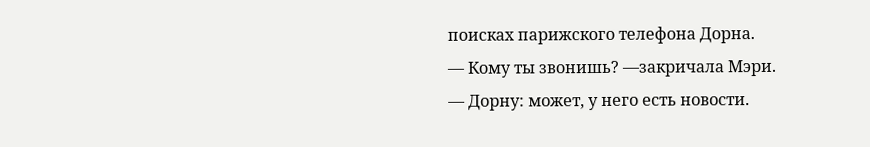поисках парижского телефона Дорна.
— Кому ты звонишь? —закричала Мэри.
— Дорну: может, у него есть новости.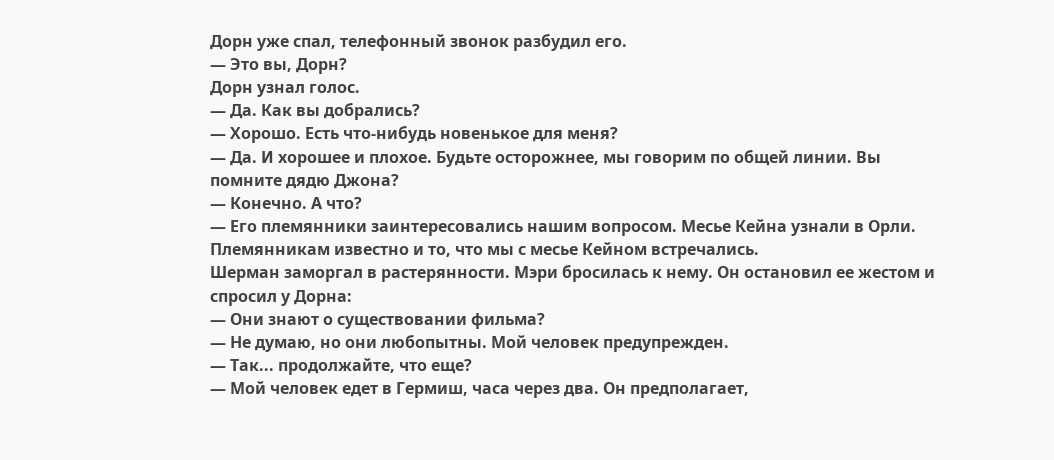Дорн уже спал, телефонный звонок разбудил его.
— Это вы, Дорн?
Дорн узнал голос.
— Да. Как вы добрались?
— Хорошо. Есть что-нибудь новенькое для меня?
— Да. И хорошее и плохое. Будьте осторожнее, мы говорим по общей линии. Вы помните дядю Джона?
— Конечно. А что?
— Его племянники заинтересовались нашим вопросом. Месье Кейна узнали в Орли. Племянникам известно и то, что мы с месье Кейном встречались.
Шерман заморгал в растерянности. Мэри бросилась к нему. Он остановил ее жестом и спросил у Дорна:
— Они знают о существовании фильма?
— Не думаю, но они любопытны. Мой человек предупрежден.
— Так... продолжайте, что еще?
— Мой человек едет в Гермиш, часа через два. Он предполагает,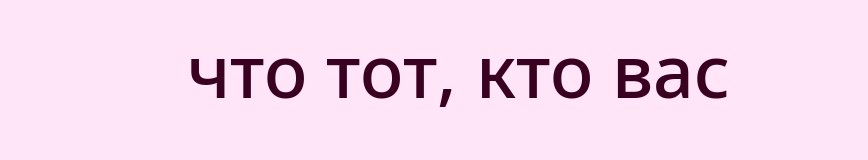что тот, кто вас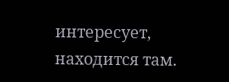интересует, находится там.